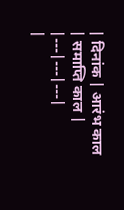| दिनांक | आरंभ काल | समाप्ति काल |
|---|---|---|
|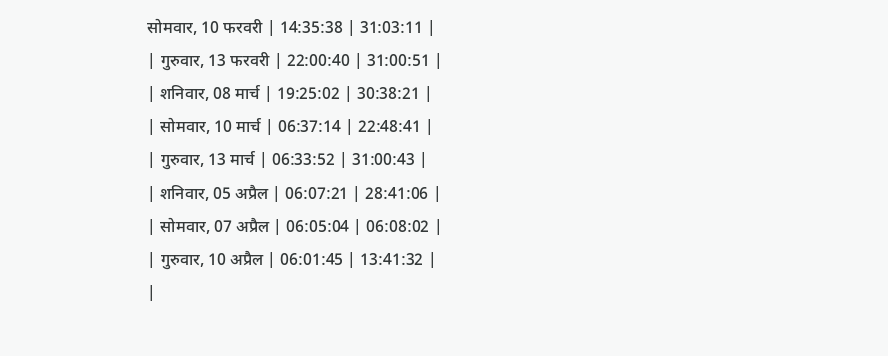सोमवार, 10 फरवरी | 14:35:38 | 31:03:11 |
| गुरुवार, 13 फरवरी | 22:00:40 | 31:00:51 |
| शनिवार, 08 मार्च | 19:25:02 | 30:38:21 |
| सोमवार, 10 मार्च | 06:37:14 | 22:48:41 |
| गुरुवार, 13 मार्च | 06:33:52 | 31:00:43 |
| शनिवार, 05 अप्रैल | 06:07:21 | 28:41:06 |
| सोमवार, 07 अप्रैल | 06:05:04 | 06:08:02 |
| गुरुवार, 10 अप्रैल | 06:01:45 | 13:41:32 |
|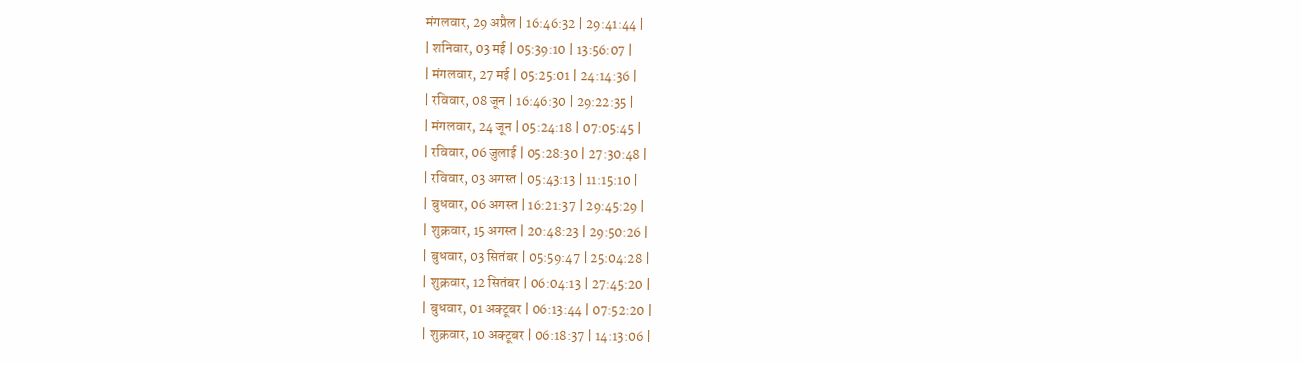मंगलवार, 29 अप्रैल | 16:46:32 | 29:41:44 |
| शनिवार, 03 मई | 05:39:10 | 13:56:07 |
| मंगलवार, 27 मई | 05:25:01 | 24:14:36 |
| रविवार, 08 जून | 16:46:30 | 29:22:35 |
| मंगलवार, 24 जून | 05:24:18 | 07:05:45 |
| रविवार, 06 जुलाई | 05:28:30 | 27:30:48 |
| रविवार, 03 अगस्त | 05:43:13 | 11:15:10 |
| बुधवार, 06 अगस्त | 16:21:37 | 29:45:29 |
| शुक्रवार, 15 अगस्त | 20:48:23 | 29:50:26 |
| बुधवार, 03 सितंबर | 05:59:47 | 25:04:28 |
| शुक्रवार, 12 सितंबर | 06:04:13 | 27:45:20 |
| बुधवार, 01 अक्टूबर | 06:13:44 | 07:52:20 |
| शुक्रवार, 10 अक्टूबर | 06:18:37 | 14:13:06 |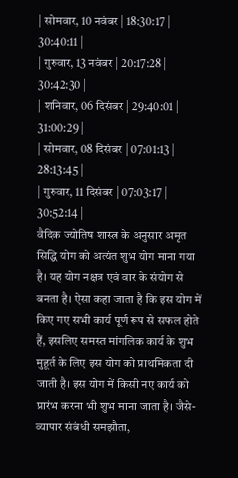| सोमवार, 10 नवंबर | 18:30:17 | 30:40:11 |
| गुरुवार, 13 नवंबर | 20:17:28 | 30:42:30 |
| शनिवार, 06 दिसंबर | 29:40:01 | 31:00:29 |
| सोमवार, 08 दिसंबर | 07:01:13 | 28:13:45 |
| गुरुवार, 11 दिसंबर | 07:03:17 | 30:52:14 |
वैदिक ज्योतिष शास्त्र के अनुसार अमृत सिद्धि योग को अत्यंत शुभ योग माना गया है। यह योग नक्षत्र एवं वार के संयोग से बनता है। ऐसा कहा जाता है कि इस योग में किए गए सभी कार्य पूर्ण रूप से सफल होते हैं, इसलिए समस्त मांगलिक कार्य के शुभ मुहूर्त के लिए इस योग को प्राथमिकता दी जाती है। इस योग में किसी नए कार्य को प्रारंभ करना भी शुभ माना जाता है। जैसे- व्यापार संबंधी समझौता,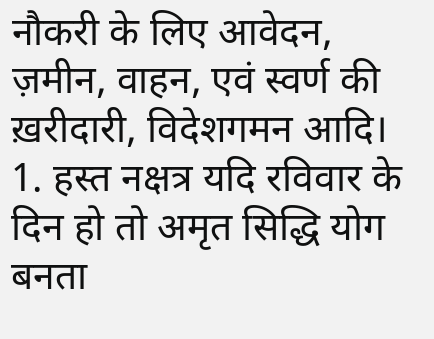नौकरी के लिए आवेदन, ज़मीन, वाहन, एवं स्वर्ण की ख़रीदारी, विदेशगमन आदि।
1. हस्त नक्षत्र यदि रविवार के दिन हो तो अमृत सिद्धि योग बनता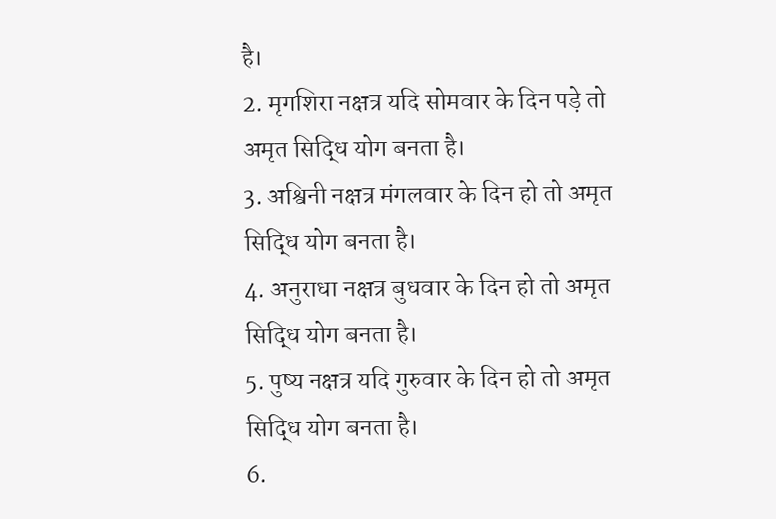है।
2. मृगशिरा नक्षत्र यदि सोमवार के दिन पड़े तो अमृत सिद्धि योग बनता है।
3. अश्विनी नक्षत्र मंगलवार के दिन हो तो अमृत सिद्धि योग बनता है।
4. अनुराधा नक्षत्र बुधवार के दिन हो तो अमृत सिद्धि योग बनता है।
5. पुष्य नक्षत्र यदि गुरुवार के दिन हो तो अमृत सिद्धि योग बनता है।
6.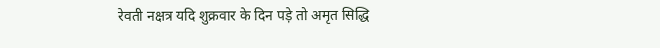रेवती नक्षत्र यदि शुक्रवार के दिन पड़े तो अमृत सिद्धि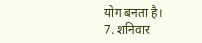योग बनता है।
7. शनिवार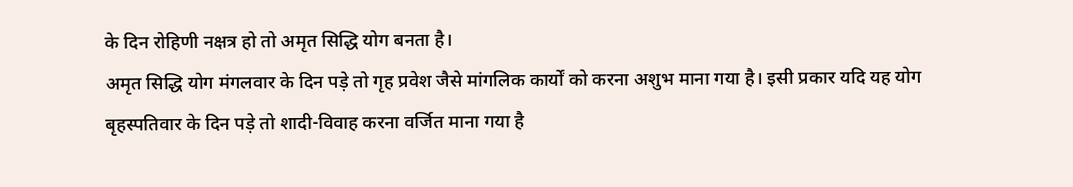के दिन रोहिणी नक्षत्र हो तो अमृत सिद्धि योग बनता है।
अमृत सिद्धि योग मंगलवार के दिन पड़े तो गृह प्रवेश जैसे मांगलिक कार्यों को करना अशुभ माना गया है। इसी प्रकार यदि यह योग बृहस्पतिवार के दिन पड़े तो शादी-विवाह करना वर्जित माना गया है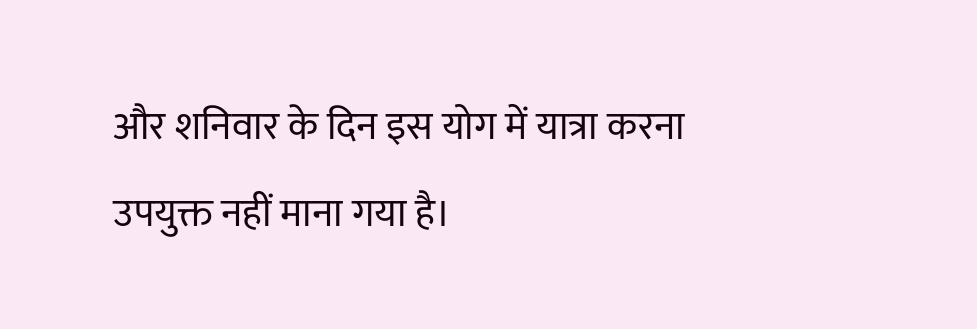और शनिवार के दिन इस योग में यात्रा करना उपयुक्त नहीं माना गया है।